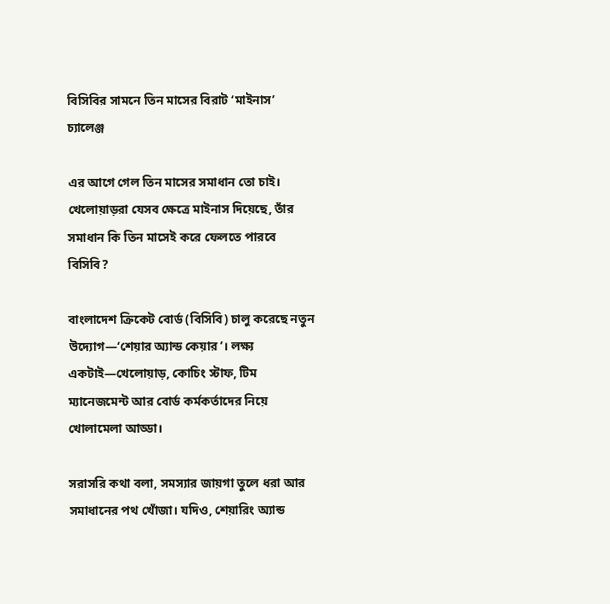বিসিবির সামনে তিন মাসের বিরাট ‘মাইনাস’ চ্যালেঞ্জ

এর আগে গেল তিন মাসের সমাধান তো চাই। খেলোয়াড়রা যেসব ক্ষেত্রে মাইনাস দিয়েছে, তাঁর সমাধান কি তিন মাসেই করে ফেলতে পারবে বিসিবি?

বাংলাদেশ ক্রিকেট বোর্ড (বিসিবি) চালু করেছে নতুন উদ্যোগ—‘শেয়ার অ্যান্ড কেয়ার’। লক্ষ্য একটাই—খেলোয়াড়, কোচিং স্টাফ, টিম ম্যানেজমেন্ট আর বোর্ড কর্মকর্তাদের নিয়ে খোলামেলা আড্ডা।

সরাসরি কথা বলা, সমস্যার জায়গা তুলে ধরা আর সমাধানের পথ খোঁজা। যদিও, শেয়ারিং অ্যান্ড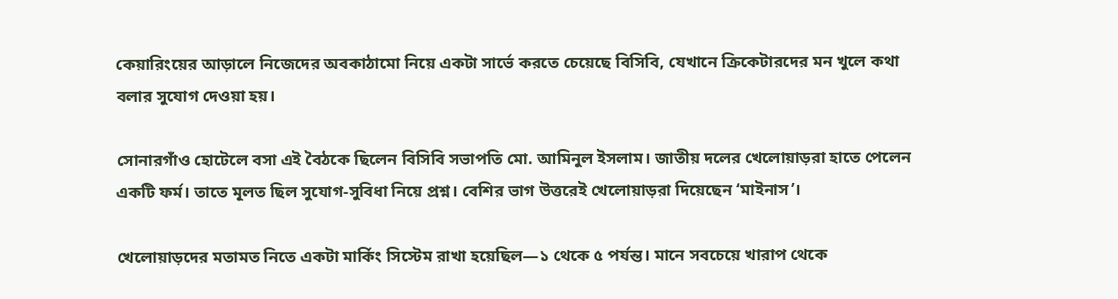কেয়ারিংয়ের আড়ালে নিজেদের অবকাঠামো নিয়ে একটা সার্ভে করতে চেয়েছে বিসিবি, যেখানে ক্রিকেটারদের মন খুলে কথা বলার সুযোগ দেওয়া হয়।

সোনারগাঁও হোটেলে বসা এই বৈঠকে ছিলেন বিসিবি সভাপতি মো. আমিনুল ইসলাম। জাতীয় দলের খেলোয়াড়রা হাতে পেলেন একটি ফর্ম। তাতে মূলত ছিল সুযোগ-সুবিধা নিয়ে প্রশ্ন। বেশির ভাগ উত্তরেই খেলোয়াড়রা দিয়েছেন ‘মাইনাস’।

খেলোয়াড়দের মতামত নিতে একটা মার্কিং সিস্টেম রাখা হয়েছিল—১ থেকে ৫ পর্যন্ত। মানে সবচেয়ে খারাপ থেকে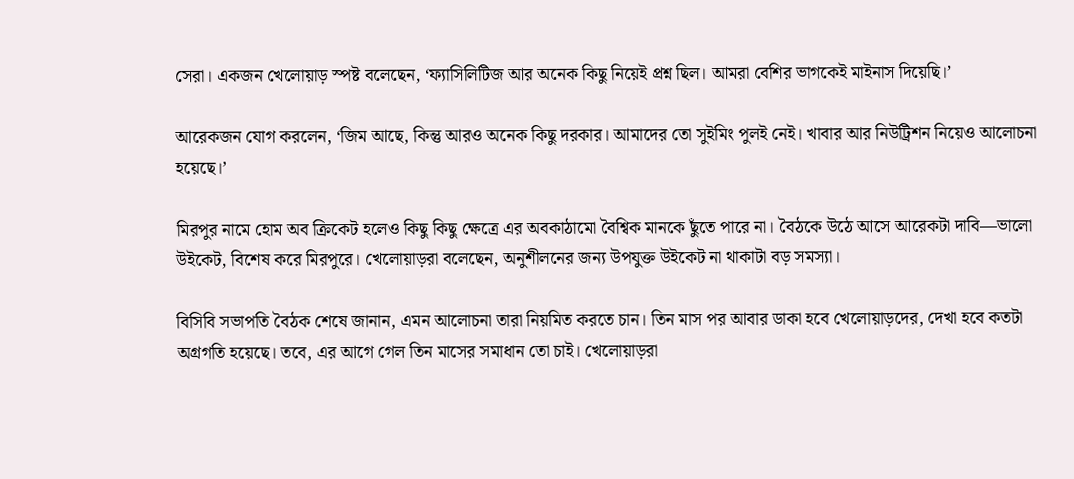সেরা। একজন খেলোয়াড় স্পষ্ট বলেছেন, ‘ফ্যাসিলিটিজ আর অনেক কিছু নিয়েই প্রশ্ন ছিল। আমরা বেশির ভাগকেই মাইনাস দিয়েছি।’

আরেকজন যোগ করলেন, ‘জিম আছে, কিন্তু আরও অনেক কিছু দরকার। আমাদের তো সুইমিং পুলই নেই। খাবার আর নিউট্রিশন নিয়েও আলোচনা হয়েছে।’

মিরপুর নামে হোম অব ক্রিকেট হলেও কিছু কিছু ক্ষেত্রে এর অবকাঠামো বৈশ্বিক মানকে ছুঁতে পারে না। বৈঠকে উঠে আসে আরেকটা দাবি—ভালো উইকেট, বিশেষ করে মিরপুরে। খেলোয়াড়রা বলেছেন, অনুশীলনের জন্য উপযুক্ত উইকেট না থাকাটা বড় সমস্যা।

বিসিবি সভাপতি বৈঠক শেষে জানান, এমন আলোচনা তারা নিয়মিত করতে চান। তিন মাস পর আবার ডাকা হবে খেলোয়াড়দের, দেখা হবে কতটা অগ্রগতি হয়েছে। তবে, এর আগে গেল তিন মাসের সমাধান তো চাই। খেলোয়াড়রা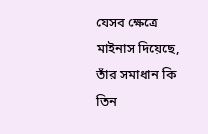যেসব ক্ষেত্রে মাইনাস দিয়েছে, তাঁর সমাধান কি তিন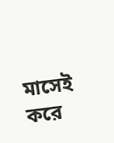মাসেই করে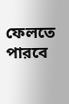ফেলতে পারবে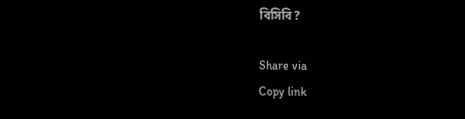বিসিবি?

Share via
Copy link